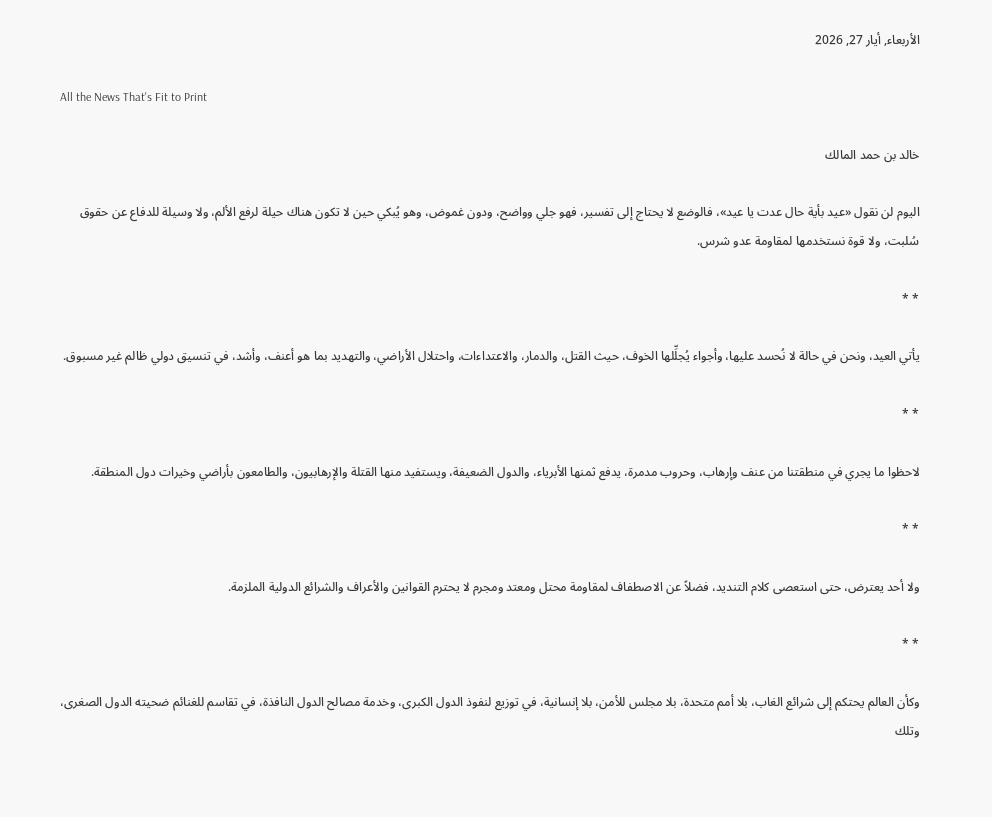الأربعاء, أيار 27, 2026

All the News That's Fit to Print

خالد بن حمد المالك

اليوم لن نقول «عيد بأية حال عدت يا عيد»، فالوضع لا يحتاج إلى تفسير، فهو جلي وواضح، ودون غموض، وهو يُبكي حين لا تكون هناك حيلة لرفع الألم، ولا وسيلة للدفاع عن حقوق سُلبت، ولا قوة نستخدمها لمقاومة عدو شرس.

* *

يأتي العيد، ونحن في حالة لا نُحسد عليها، وأجواء يُجلِّلها الخوف، حيث القتل، والدمار، والاعتداءات، واحتلال الأراضي، والتهديد بما هو أعنف، وأشد، في تنسيق دولي ظالم غير مسبوق.

* *

لاحظوا ما يجري في منطقتنا من عنف وإرهاب، وحروب مدمرة، يدفع ثمنها الأبرياء، والدول الضعيفة، ويستفيد منها القتلة والإرهابيون، والطامعون بأراضي وخيرات دول المنطقة.

* *

ولا أحد يعترض، حتى استعصى كلام التنديد، فضلاً عن الاصطفاف لمقاومة محتل ومعتد ومجرم لا يحترم القوانين والأعراف والشرائع الدولية الملزمة.

* *

وكأن العالم يحتكم إلى شرائع الغاب، بلا أمم متحدة، بلا مجلس للأمن، بلا إنسانية، في توزيع لنفوذ الدول الكبرى، وخدمة مصالح الدول النافذة، في تقاسم للغنائم ضحيته الدول الصغرى، وتلك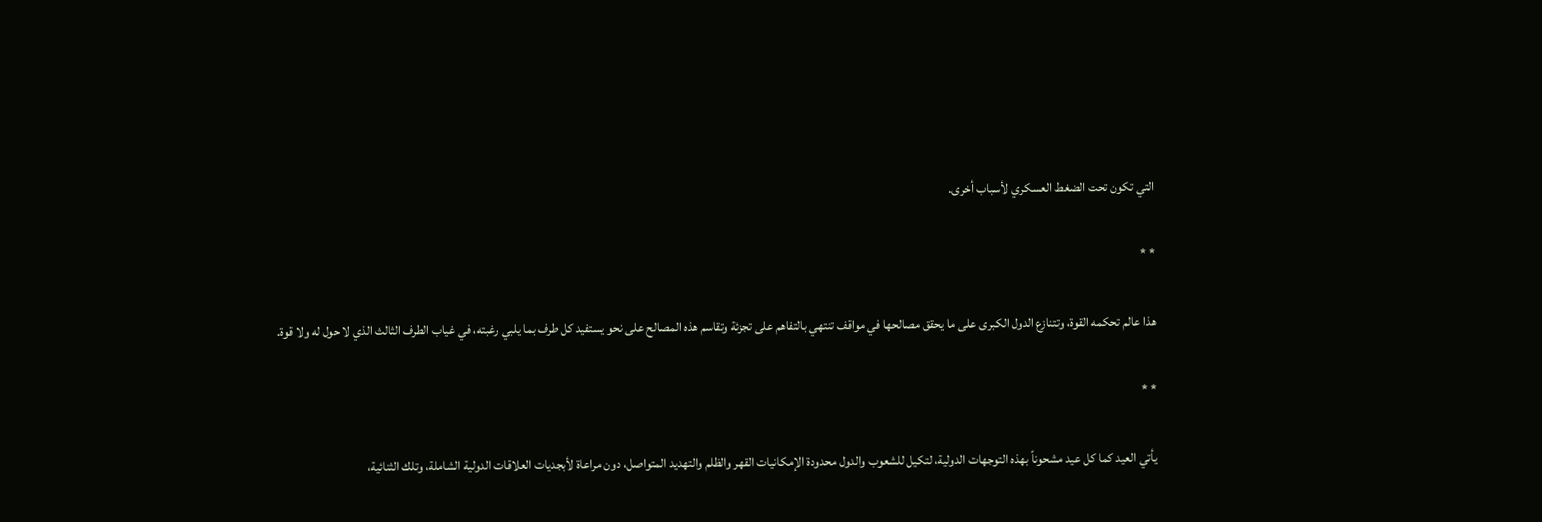التي تكون تحت الضغط العسكري لأسباب أخرى.

* *

هذا عالم تحكمه القوة، وتتنازع الدول الكبرى على ما يحقق مصالحها في مواقف تنتهي بالتفاهم على تجزئة وتقاسم هذه المصالح على نحو يستفيد كل طرف بما يلبي رغبته، في غياب الطرف الثالث الذي لا حول له ولا قوة.

* *

يأتي العيد كما كل عيد مشحوناً بهذه التوجهات الدولية، لتكيل للشعوب والدول محدودة الإمكانيات القهر والظلم والتهديد المتواصل، دون مراعاة لأبجديات العلاقات الدولية الشاملة، وتلك الثنائية،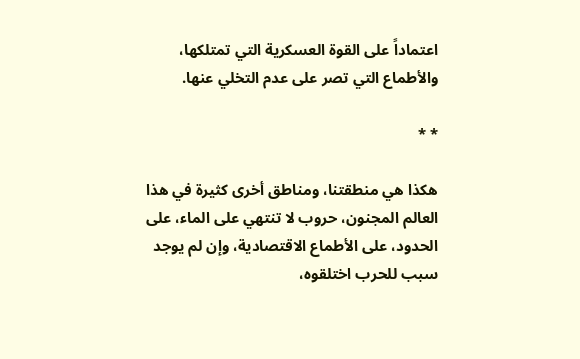اعتماداً على القوة العسكرية التي تمتلكها، والأطماع التي تصر على عدم التخلي عنها.

* *

هكذا هي منطقتنا، ومناطق أخرى كثيرة في هذا العالم المجنون، حروب لا تنتهي على الماء، على الحدود، على الأطماع الاقتصادية، وإن لم يوجد سبب للحرب اختلقوه،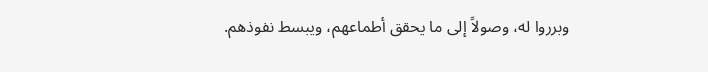وبرروا له، وصولاً إلى ما يحقق أطماعهم، ويبسط نفوذهم.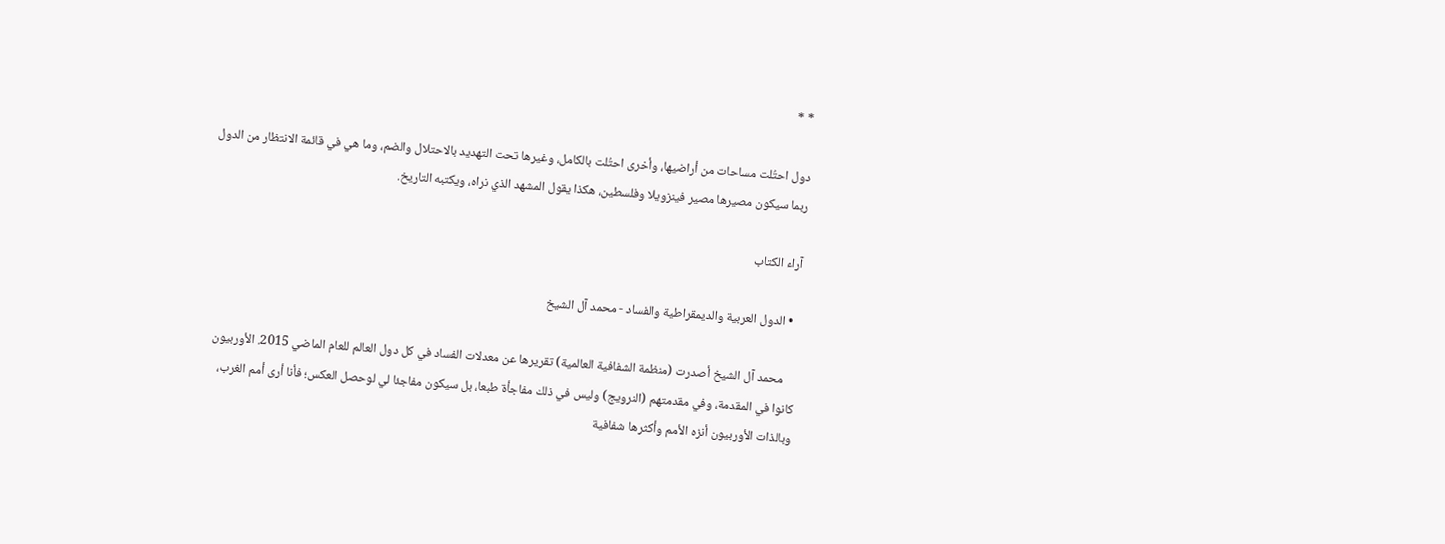* *

دول احتُلت مساحات من أراضيها، وأخرى احتُلت بالكامل، وغيرها تحت التهديد بالاحتلال والضم، وما هي في قائمة الانتظار من الدول ربما سيكون مصيرها مصير فينزويلا وفلسطين، هكذا يقول المشهد الذي نراه، ويكتبه التاريخ.

آراء الكتاب

  • الدول العربية والديمقراطية والفساد - محمد آل الشيخ

    محمد آل الشيخ أصدرت (منظمة الشفافية العالمية) تقريرها عن معدلات الفساد في كل دول العالم للعام الماضي 2015. الأوربيون كانوا في المقدمة، وفي مقدمتهم (النرويج) وليس في ذلك مفاجأة طبعا، بل سيكون مفاجئا لي لوحصل العكس؛ فأنا أرى أمم الغرب، وبالذات الأوربيون أنزه الأمم وأكثرها شفافية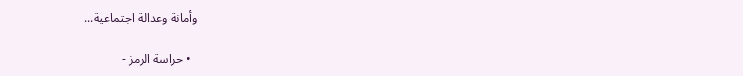وأمانة وعدالة اجتماعية...

  • حراسة الرمز -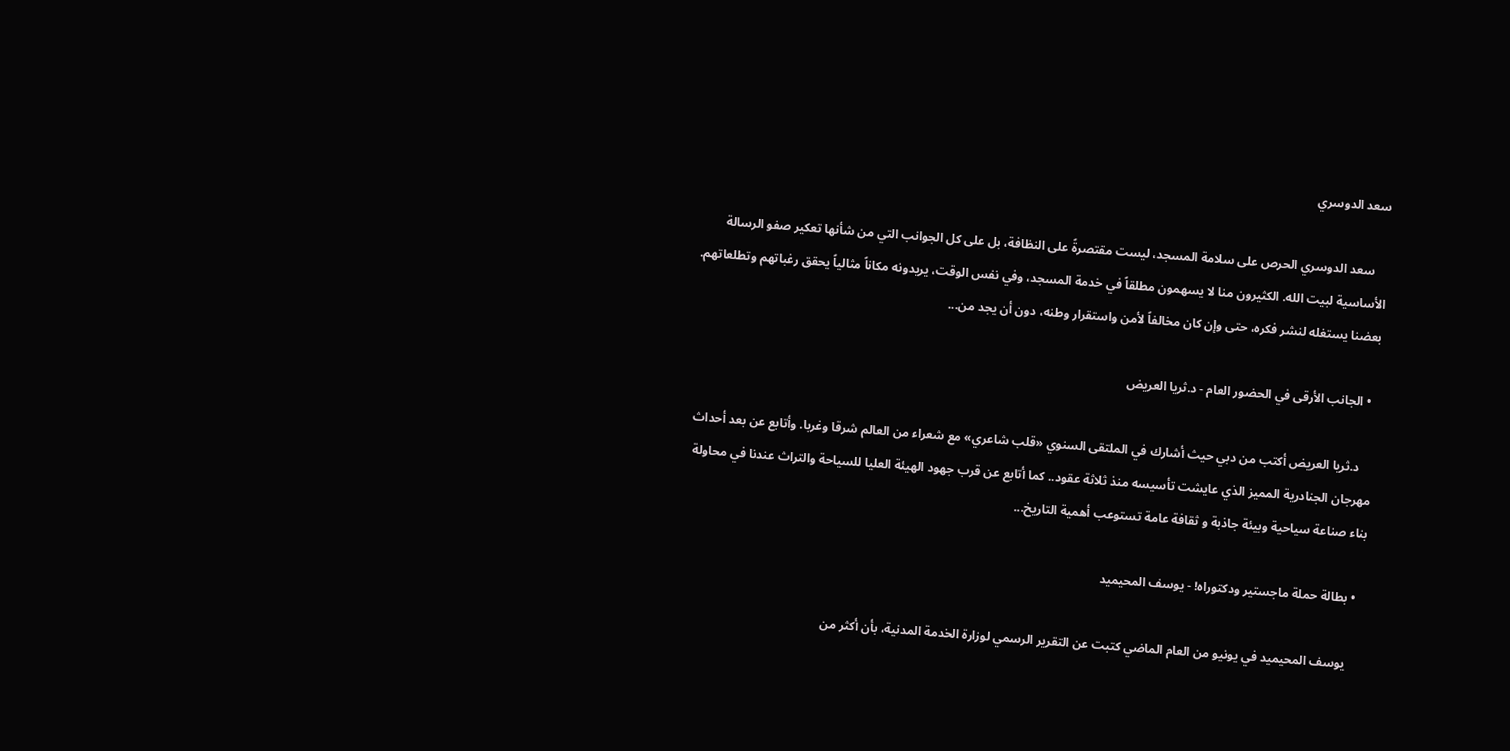سعد الدوسري

    سعد الدوسري الحرص على سلامة المسجد، ليست مقتصرةً على النظافة، بل على كل الجوانب التي من شأنها تعكير صفو الرسالة الأساسية لبيت الله. الكثيرون منا لا يسهمون مطلقاً في خدمة المسجد، وفي نفس الوقت، يريدونه مكاناً مثالياً يحقق رغباتهم وتطلعاتهم. بعضنا يستغله لنشر فكره، حتى وإن كان مخالفاً لأمن واستقرار وطنه، دون أن يجد من...

  • الجانب الأرقى في الحضور العام - د.ثريا العريض

    د.ثريا العريض أكتب من دبي حيث أشارك في الملتقى السنوي «قلب شاعري» مع شعراء من العالم شرقا وغربا. وأتابع عن بعد أحداث مهرجان الجنادرية المميز الذي عايشت تأسيسه منذ ثلاثة عقود.. كما أتابع عن قرب جهود الهيئة العليا للسياحة والتراث عندنا في محاولة بناء صناعة سياحية وبيئة جاذبة و ثقافة عامة تستوعب أهمية التاريخ...

  • بطالة حملة ماجستير ودكتوراه! - يوسف المحيميد

    يوسف المحيميد في يونيو من العام الماضي كتبت عن التقرير الرسمي لوزارة الخدمة المدنية، بأن أكثر من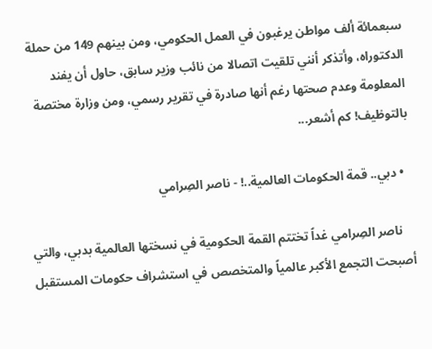سبعمائة ألف مواطن يرغبون في العمل الحكومي، ومن بينهم 149 من حملة الدكتوراه، وأتذكر أنني تلقيت اتصالا من نائب وزير سابق، حاول أن يفند المعلومة وعدم صحتها رغم أنها صادرة في تقرير رسمي، ومن وزارة مختصة بالتوظيف! كم أشعر...

  • دبي.. قمة الحكومات العالمية..! - ناصر الصِرامي

    ناصر الصِرامي غداً تختتم القمة الحكومية في نسختها العالمية بدبي، والتي أصبحت التجمع الأكبر عالمياً والمتخصص في استشراف حكومات المستقبل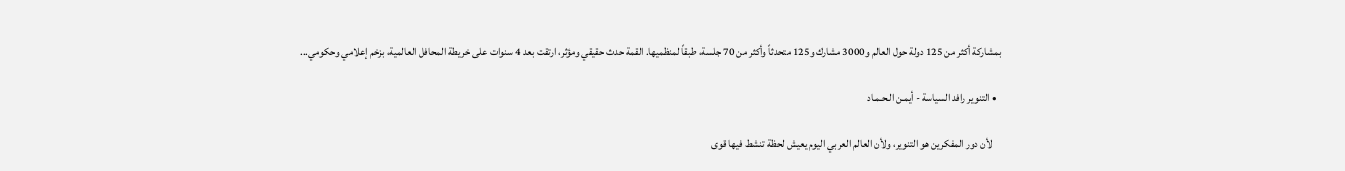بمشاركة أكثر من 125 دولة حول العالم و3000 مشارك و125 متحدثاً وأكثر من 70 جلسة، طبقاً لمنظميها. القمة حدث حقيقي ومؤثر، ارتقت بعد 4 سنوات على خريطة المحافل العالمية، بزخم إعلامي وحكومي...

  • التنوير رافد السياسة - أيمـن الـحـمـاد

    لأن دور المفكرين هو التنوير، ولأن العالم العربي اليوم يعيش لحظة تنشط فيها قوى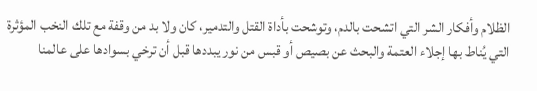الظلام وأفكار الشر التي اتشحت بالدم، وتوشحت بأداة القتل والتدمير، كان ولا بد من وقفة مع تلك النخب المؤثرة التي يُناط بها إجلاء العتمة والبحث عن بصيص أو قبس من نور يبددها قبل أن ترخي بسوادها على عالمنا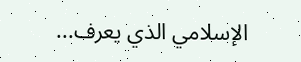الإسلامي الذي يعرف...